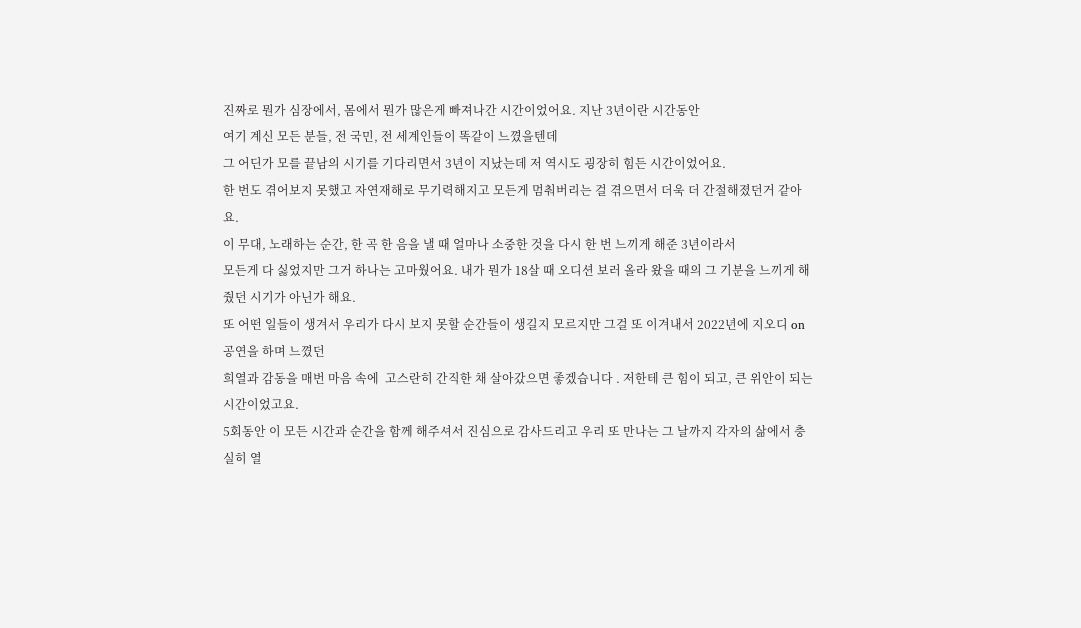진짜로 뭔가 심장에서, 몸에서 뭔가 많은게 빠져나간 시간이었어요. 지난 3년이란 시간동안
여기 계신 모든 분들, 전 국민, 전 세계인들이 똑같이 느꼈을텐데
그 어딘가 모를 끝남의 시기를 기다리면서 3년이 지났는데 저 역시도 굉장히 힘든 시간이었어요.
한 번도 겪어보지 못했고 자연재해로 무기력해지고 모든게 멈춰버리는 걸 겪으면서 더욱 더 간절해졌던거 같아요.
이 무대, 노래하는 순간, 한 곡 한 음을 낼 때 얼마나 소중한 것을 다시 한 번 느끼게 해준 3년이라서
모든게 다 싫었지만 그거 하나는 고마웠어요. 내가 뭔가 18살 때 오디션 보러 올라 왔을 때의 그 기분을 느끼게 해줬던 시기가 아닌가 해요.
또 어떤 일들이 생겨서 우리가 다시 보지 못할 순간들이 생길지 모르지만 그걸 또 이겨내서 2022년에 지오디 on공연을 하며 느꼈던
희열과 감동을 매번 마음 속에  고스란히 간직한 채 살아갔으면 좋겠습니다 . 저한테 큰 힘이 되고, 큰 위안이 되는 시간이었고요.
5회동안 이 모든 시간과 순간을 함께 해주셔서 진심으로 감사드리고 우리 또 만나는 그 날까지 각자의 삶에서 충실히 열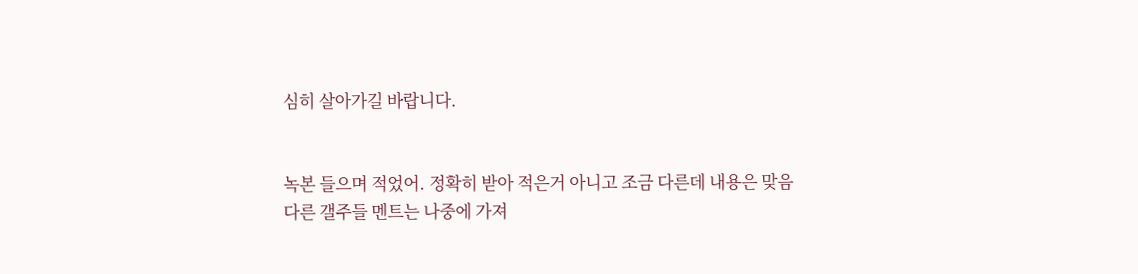심히 살아가길 바랍니다.


녹본 들으며 적었어. 정확히 받아 적은거 아니고 조금 다른데 내용은 맞음
다른 갤주들 멘트는 나중에 가져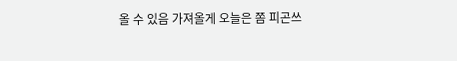올 수 있음 가져올게 오늘은 쫌 피곤쓰